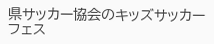県サッカー協会のキッズサッカーフェス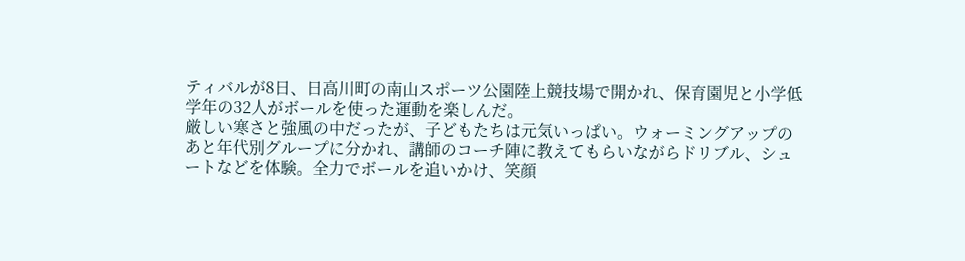ティバルが8日、日高川町の南山スポーツ公園陸上競技場で開かれ、保育園児と小学低学年の32人がボールを使った運動を楽しんだ。
厳しい寒さと強風の中だったが、子どもたちは元気いっぱい。ウォーミングアップのあと年代別グループに分かれ、講師のコーチ陣に教えてもらいながらドリブル、シュートなどを体験。全力でボールを追いかけ、笑顔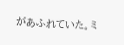があふれていた。ミ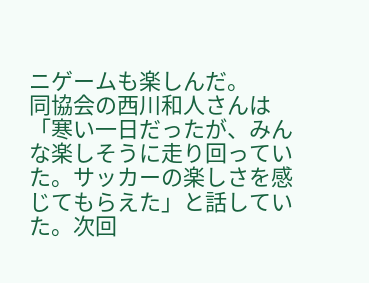ニゲームも楽しんだ。
同協会の西川和人さんは「寒い一日だったが、みんな楽しそうに走り回っていた。サッカーの楽しさを感じてもらえた」と話していた。次回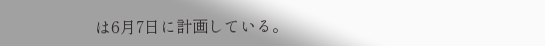は6月7日に計画している。